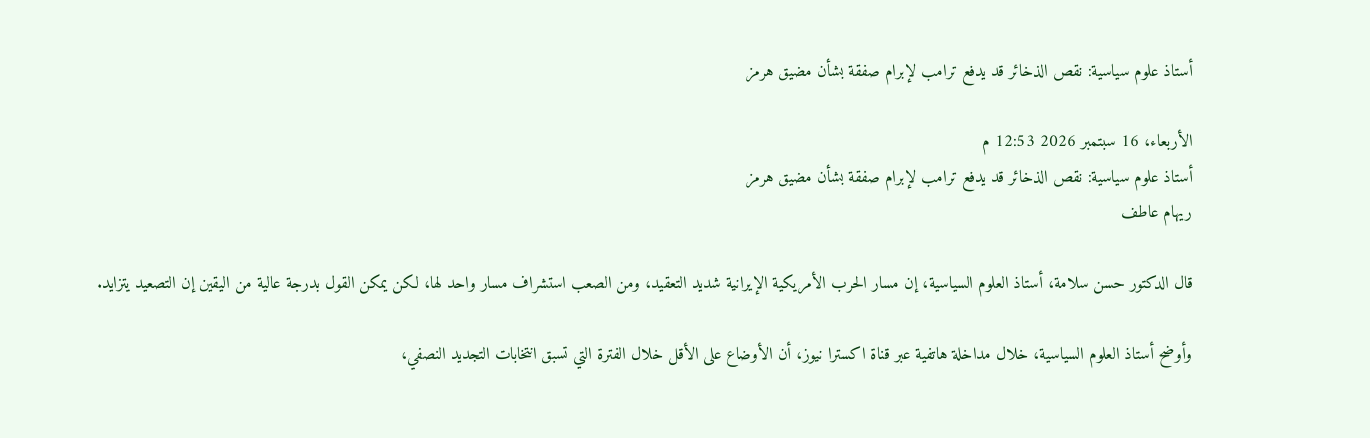أستاذ علوم سياسية: نقص الذخائر قد يدفع ترامب لإبرام صفقة بشأن مضيق هرمز

الأربعاء، 16 سبتمبر 2026 12:53 م
أستاذ علوم سياسية: نقص الذخائر قد يدفع ترامب لإبرام صفقة بشأن مضيق هرمز
ريهام عاطف

قال الدكتور حسن سلامة، أستاذ العلوم السياسية، إن مسار الحرب الأمريكية الإيرانية شديد التعقيد، ومن الصعب استشراف مسار واحد لها، لكن يمكن القول بدرجة عالية من اليقين إن التصعيد يتزايد.

وأوضح أستاذ العلوم السياسية، خلال مداخلة هاتفية عبر قناة اكسترا نيوز، أن الأوضاع على الأقل خلال الفترة التي تسبق انتخابات التجديد النصفي،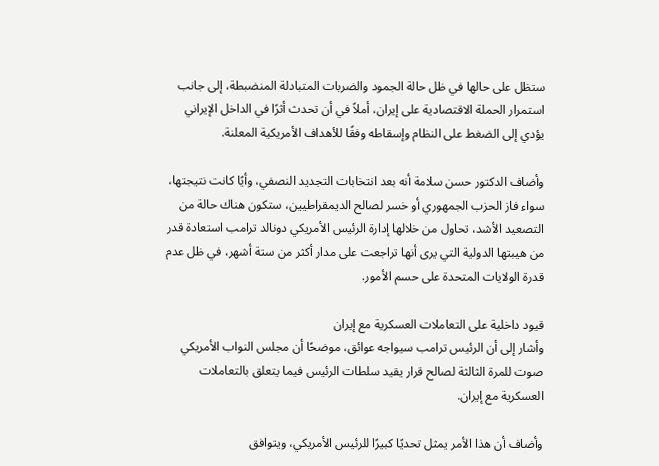ستظل على حالها في ظل حالة الجمود والضربات المتبادلة المنضبطة، إلى جانب استمرار الحملة الاقتصادية على إيران، أملاً في أن تحدث أثرًا في الداخل الإيراني يؤدي إلى الضغط على النظام وإسقاطه وفقًا للأهداف الأمريكية المعلنة.

وأضاف الدكتور حسن سلامة أنه بعد انتخابات التجديد النصفي، وأيًا كانت نتيجتها، سواء فاز الحزب الجمهوري أو خسر لصالح الديمقراطيين، ستكون هناك حالة من التصعيد الأشد، تحاول من خلالها إدارة الرئيس الأمريكي دونالد ترامب استعادة قدر من هيبتها الدولية التي يرى أنها تراجعت على مدار أكثر من ستة أشهر، في ظل عدم قدرة الولايات المتحدة على حسم الأمور.

قيود داخلية على التعاملات العسكرية مع إيران
وأشار إلى أن الرئيس ترامب سيواجه عوائق، موضحًا أن مجلس النواب الأمريكي صوت للمرة الثالثة لصالح قرار يقيد سلطات الرئيس فيما يتعلق بالتعاملات العسكرية مع إيران.

وأضاف أن هذا الأمر يمثل تحديًا كبيرًا للرئيس الأمريكي، ويتوافق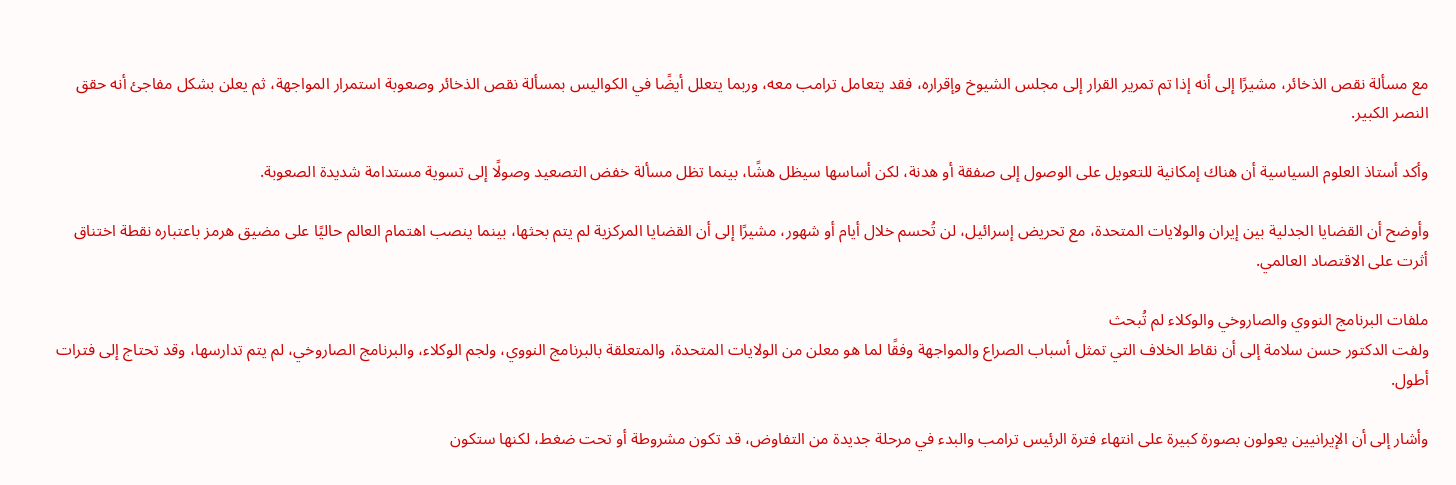مع مسألة نقص الذخائر، مشيرًا إلى أنه إذا تم تمرير القرار إلى مجلس الشيوخ وإقراره، فقد يتعامل ترامب معه، وربما يتعلل أيضًا في الكواليس بمسألة نقص الذخائر وصعوبة استمرار المواجهة، ثم يعلن بشكل مفاجئ أنه حقق النصر الكبير.

وأكد أستاذ العلوم السياسية أن هناك إمكانية للتعويل على الوصول إلى صفقة أو هدنة، لكن أساسها سيظل هشًا، بينما تظل مسألة خفض التصعيد وصولًا إلى تسوية مستدامة شديدة الصعوبة.

وأوضح أن القضايا الجدلية بين إيران والولايات المتحدة، مع تحريض إسرائيل، لن تُحسم خلال أيام أو شهور، مشيرًا إلى أن القضايا المركزية لم يتم بحثها، بينما ينصب اهتمام العالم حاليًا على مضيق هرمز باعتباره نقطة اختناق أثرت على الاقتصاد العالمي.

ملفات البرنامج النووي والصاروخي والوكلاء لم تُبحث
ولفت الدكتور حسن سلامة إلى أن نقاط الخلاف التي تمثل أسباب الصراع والمواجهة وفقًا لما هو معلن من الولايات المتحدة، والمتعلقة بالبرنامج النووي، ولجم الوكلاء، والبرنامج الصاروخي، لم يتم تدارسها، وقد تحتاج إلى فترات أطول.

وأشار إلى أن الإيرانيين يعولون بصورة كبيرة على انتهاء فترة الرئيس ترامب والبدء في مرحلة جديدة من التفاوض، قد تكون مشروطة أو تحت ضغط، لكنها ستكون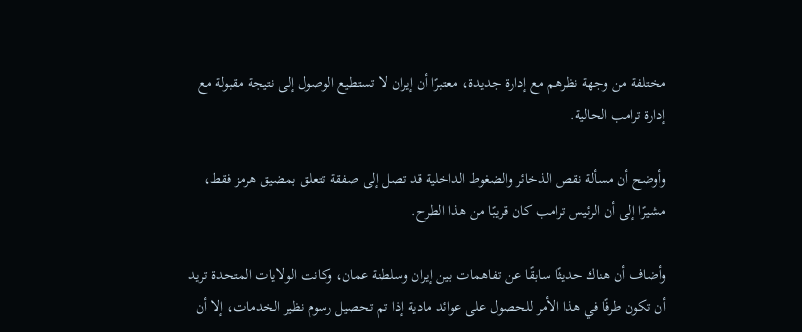مختلفة من وجهة نظرهم مع إدارة جديدة، معتبرًا أن إيران لا تستطيع الوصول إلى نتيجة مقبولة مع إدارة ترامب الحالية.

وأوضح أن مسألة نقص الذخائر والضغوط الداخلية قد تصل إلى صفقة تتعلق بمضيق هرمز فقط، مشيرًا إلى أن الرئيس ترامب كان قريبًا من هذا الطرح.

وأضاف أن هناك حديثًا سابقًا عن تفاهمات بين إيران وسلطنة عمان، وكانت الولايات المتحدة تريد أن تكون طرفًا في هذا الأمر للحصول على عوائد مادية إذا تم تحصيل رسوم نظير الخدمات، إلا أن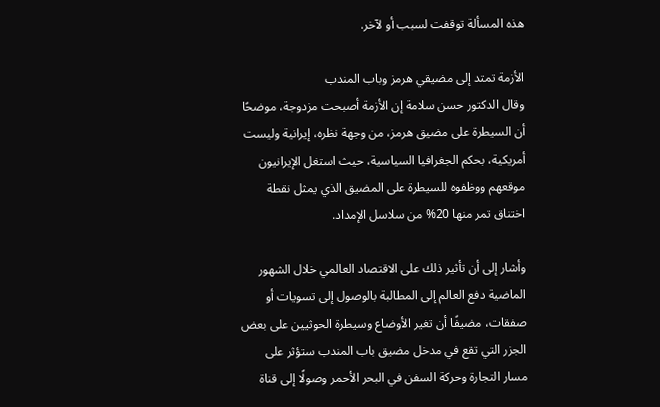هذه المسألة توقفت لسبب أو لآخر.

الأزمة تمتد إلى مضيقي هرمز وباب المندب
وقال الدكتور حسن سلامة إن الأزمة أصبحت مزدوجة، موضحًا أن السيطرة على مضيق هرمز، من وجهة نظره، إيرانية وليست أمريكية، بحكم الجغرافيا السياسية، حيث استغل الإيرانيون موقعهم ووظفوه للسيطرة على المضيق الذي يمثل نقطة اختناق تمر منها 20% من سلاسل الإمداد.

وأشار إلى أن تأثير ذلك على الاقتصاد العالمي خلال الشهور الماضية دفع العالم إلى المطالبة بالوصول إلى تسويات أو صفقات، مضيفًا أن تغير الأوضاع وسيطرة الحوثيين على بعض الجزر التي تقع في مدخل مضيق باب المندب ستؤثر على مسار التجارة وحركة السفن في البحر الأحمر وصولًا إلى قناة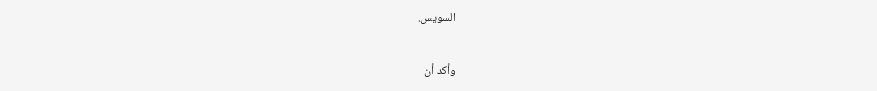السويس.

وأكد أن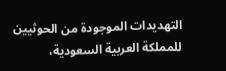التهديدات الموجودة من الحوثيين للمملكة العربية السعودية،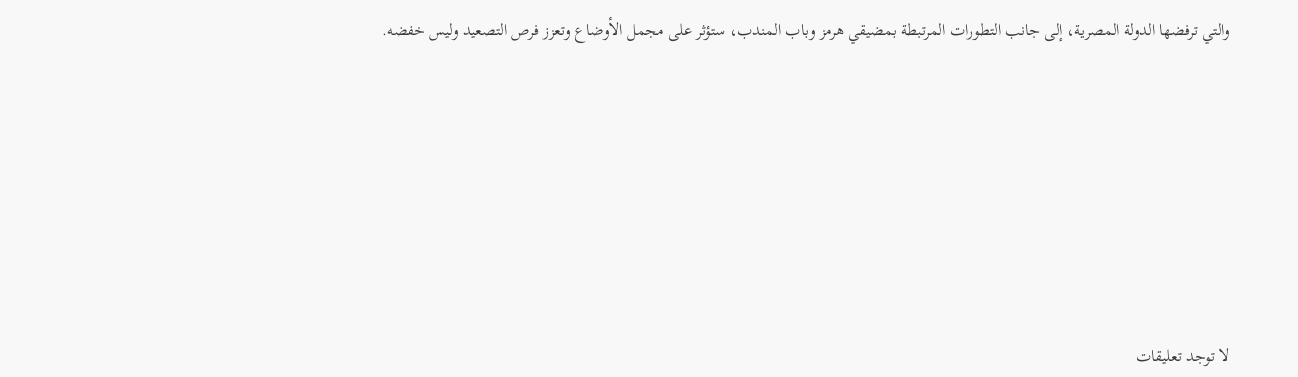والتي ترفضها الدولة المصرية، إلى جانب التطورات المرتبطة بمضيقي هرمز وباب المندب، ستؤثر على مجمل الأوضاع وتعزز فرص التصعيد وليس خفضه.









لا توجد تعليقات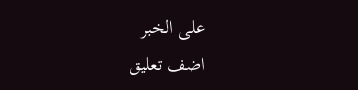على الخبر
اضف تعليق